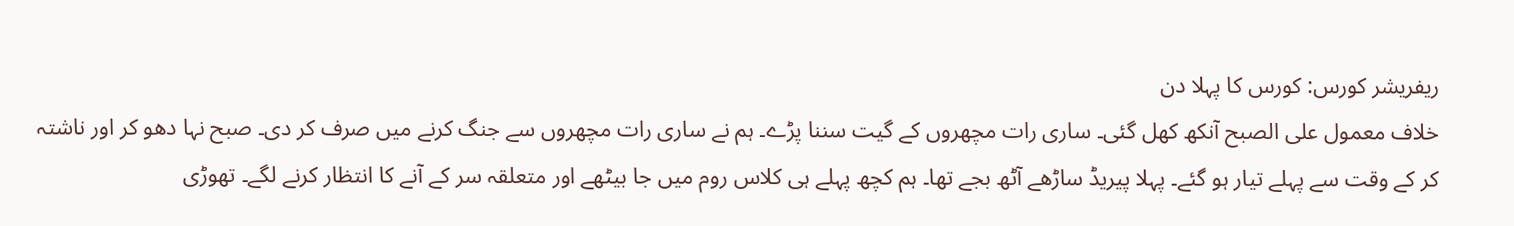ریفریشر کورس: کورس کا پہلا دن
خلاف معمول علی الصبح آنکھ کھل گئی۔ ساری رات مچھروں کے گیت سننا پڑے۔ ہم نے ساری رات مچھروں سے جنگ کرنے میں صرف کر دی۔ صبح نہا دھو کر اور ناشتہ کر کے وقت سے پہلے تیار ہو گئے۔ پہلا پیریڈ ساڑھے آٹھ بجے تھا۔ ہم کچھ پہلے ہی کلاس روم میں جا بیٹھے اور متعلقہ سر کے آنے کا انتظار کرنے لگے۔ تھوڑی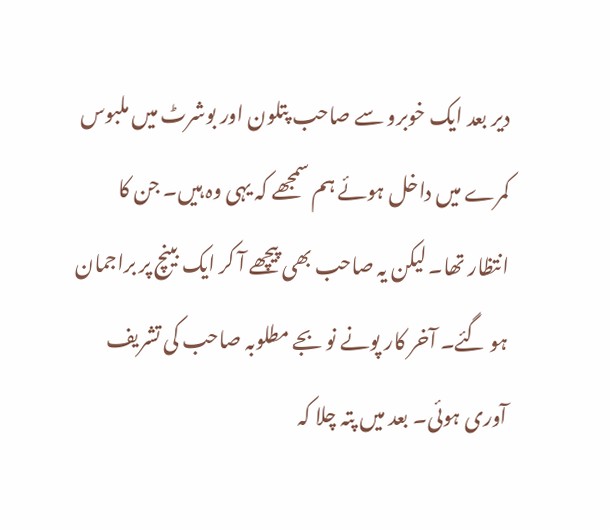دیر بعد ایک خوبرو سے صاحب پتلون اور بوشرٹ میں ملبوس کمرے میں داخل ہوئے ہم سمجھے کہ یہی وہ ہیں۔ جن کا انتظار تھا۔ لیکن یہ صاحب بھی پیچھے آ کر ایک بینچ پر براجمان ہو گئے۔ آخر کار پونے نو بجے مطلوبہ صاحب کی تشریف آوری ہوئی۔ بعد میں پتہ چلا کہ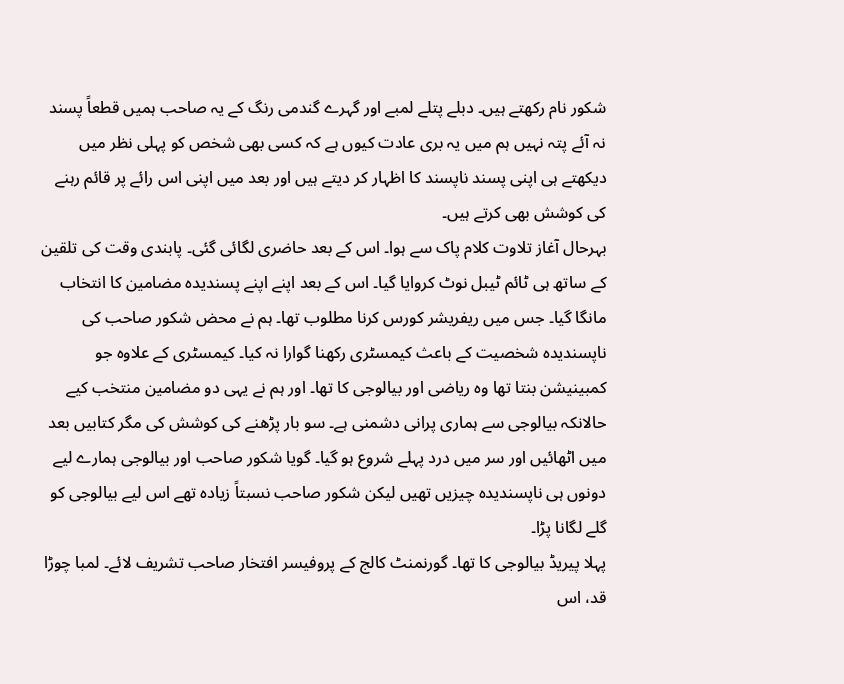شکور نام رکھتے ہیں۔ دبلے پتلے لمبے اور گہرے گندمی رنگ کے یہ صاحب ہمیں قطعاً پسند نہ آئے پتہ نہیں ہم میں یہ بری عادت کیوں ہے کہ کسی بھی شخص کو پہلی نظر میں دیکھتے ہی اپنی پسند ناپسند کا اظہار کر دیتے ہیں اور بعد میں اپنی اس رائے پر قائم رہنے کی کوشش بھی کرتے ہیں۔
بہرحال آغاز تلاوت کلام پاک سے ہوا۔ اس کے بعد حاضری لگائی گئی۔ پابندی وقت کی تلقین کے ساتھ ہی ٹائم ٹیبل نوٹ کروایا گیا۔ اس کے بعد اپنے اپنے پسندیدہ مضامین کا انتخاب مانگا گیا۔ جس میں ریفریشر کورس کرنا مطلوب تھا۔ ہم نے محض شکور صاحب کی ناپسندیدہ شخصیت کے باعث کیمسٹری رکھنا گوارا نہ کیا۔ کیمسٹری کے علاوہ جو کمبینیشن بنتا تھا وہ ریاضی اور بیالوجی کا تھا۔ اور ہم نے یہی دو مضامین منتخب کیے حالانکہ بیالوجی سے ہماری پرانی دشمنی ہے۔ سو بار پڑھنے کی کوشش کی مگر کتابیں بعد میں اٹھائیں اور سر میں درد پہلے شروع ہو گیا۔ گویا شکور صاحب اور بیالوجی ہمارے لیے دونوں ہی ناپسندیدہ چیزیں تھیں لیکن شکور صاحب نسبتاً زیادہ تھے اس لیے بیالوجی کو گلے لگانا پڑا۔
پہلا پیریڈ بیالوجی کا تھا۔ گورنمنٹ کالج کے پروفیسر افتخار صاحب تشریف لائے۔ لمبا چوڑا قد، اس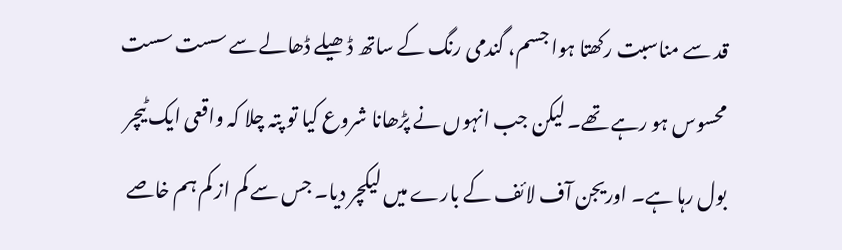قد سے مناسبت رکھتا ہوا جسم، گندمی رنگ کے ساتھ ڈھیلے ڈھالے سے سست سست محسوس ہو رہے تھے۔ لیکن جب انہوں نے پڑھانا شروع کیا تو پتہ چلا کہ واقعی ایک ٹیچر بول رہا ہے۔ اوریجن آف لائف کے بارے میں لیکچر دیا۔ جس سے کم از کم ہم خاصے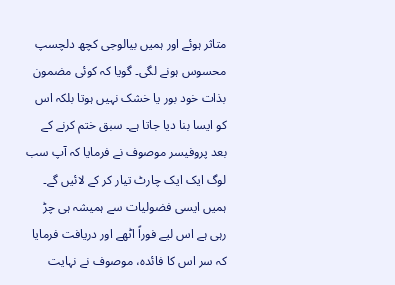متاثر ہوئے اور ہمیں بیالوجی کچھ دلچسپ محسوس ہونے لگی۔ گویا کہ کوئی مضمون بذات خود بور یا خشک نہیں ہوتا بلکہ اس کو ایسا بنا دیا جاتا ہے۔ سبق ختم کرنے کے بعد پروفیسر موصوف نے فرمایا کہ آپ سب لوگ ایک ایک چارٹ تیار کر کے لائیں گے۔ ہمیں ایسی فضولیات سے ہمیشہ ہی چڑ رہی ہے اس لیے فوراً اٹھے اور دریافت فرمایا کہ سر اس کا فائدہ، موصوف نے نہایت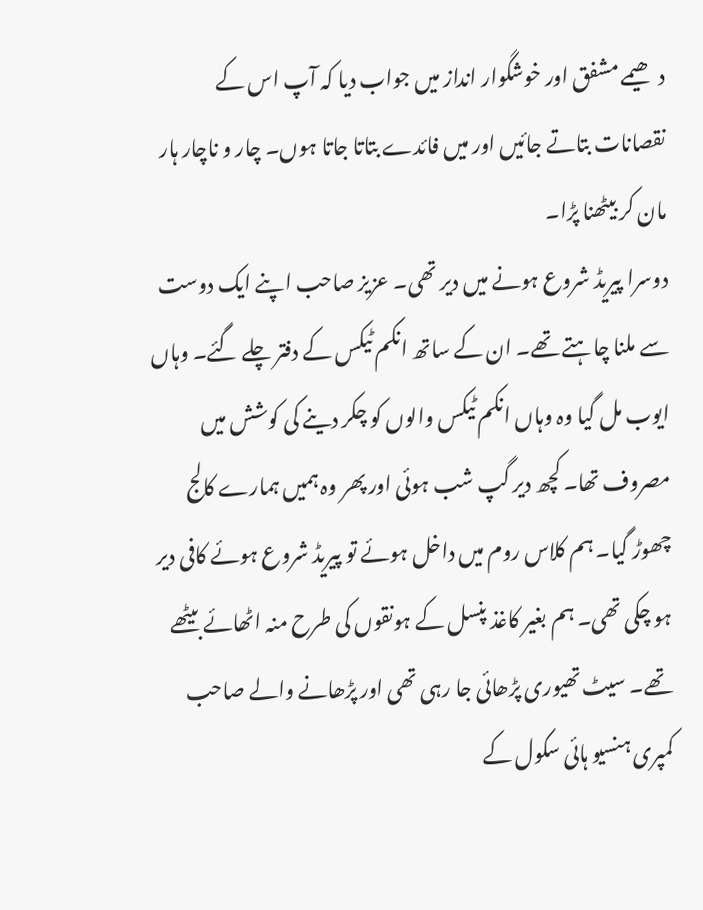دھیمے مشفق اور خوشگوار انداز میں جواب دیا کہ آپ اس کے نقصانات بتاتے جائیں اور میں فائدے بتاتا جاتا ہوں۔ چار و ناچار ہار مان کر بیٹھنا پڑا۔
دوسرا پیریڈ شروع ہونے میں دیر تھی۔ عزیز صاحب اپنے ایک دوست سے ملنا چاہتے تھے۔ ان کے ساتھ انکم ٹیکس کے دفتر چلے گئے۔ وہاں ایوب مل گیا وہ وہاں انکم ٹیکس والوں کو چکر دینے کی کوشش میں مصروف تھا۔ کچھ دیر گپ شب ہوئی اور پھر وہ ہمیں ہمارے کالج چھوڑ گیا۔ ہم کلاس روم میں داخل ہوئے تو پیریڈ شروع ہوئے کافی دیر ہو چکی تھی۔ ہم بغیر کاغذ پنسل کے ہونقوں کی طرح منہ اٹھائے بیٹھے تھے۔ سیٹ تھیوری پڑھائی جا رہی تھی اور پڑھانے والے صاحب کمپری ہنسیو ہائی سکول کے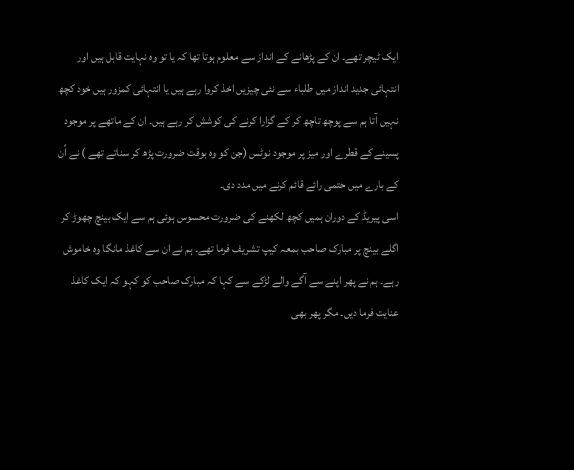ایک ٹیچر تھے۔ ان کے پڑھانے کے انداز سے معلوم ہوتا تھا کہ یا تو وہ نہایت قابل ہیں اور انتہائی جدید انداز میں طلباء سے نئی چیزیں اخذ کروا رہے ہیں یا انتہائی کمزور ہیں خود کچھ نہیں آتا ہم سے پوچھ تاچھ کر کے گزارا کرنے کی کوشش کر رہے ہیں۔ ان کے ماتھے پر موجود پسینے کے قطرے اور میز پر موجود نوٹس (جن کو وہ بوقت ضرورت پڑھ کر سناتے تھے ) نے اُن کے بارے میں حتمی رائے قائم کرنے میں مدد دی۔
اسی پیریڈ کے دوران ہمیں کچھ لکھنے کی ضرورت محسوس ہوئی ہم سے ایک بینچ چھوڑ کر اگلے بینچ پر مبارک صاحب بمعہ کیپ تشریف فرما تھے۔ ہم نے ان سے کاغذ مانگا وہ خاموش رہے۔ ہم نے پھر اپنے سے آگے والے لڑکے سے کہا کہ مبارک صاحب کو کہو کہ ایک کاغذ عنایت فرما دیں۔ مگر پھر بھی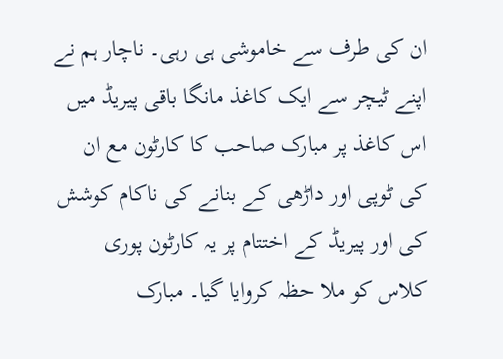ان کی طرف سے خاموشی ہی رہی۔ ناچار ہم نے اپنے ٹیچر سے ایک کاغذ مانگا باقی پیریڈ میں اس کاغذ پر مبارک صاحب کا کارٹون مع ان کی ٹوپی اور داڑھی کے بنانے کی ناکام کوشش کی اور پیریڈ کے اختتام پر یہ کارٹون پوری کلاس کو ملا حظہ کروایا گیا۔ مبارک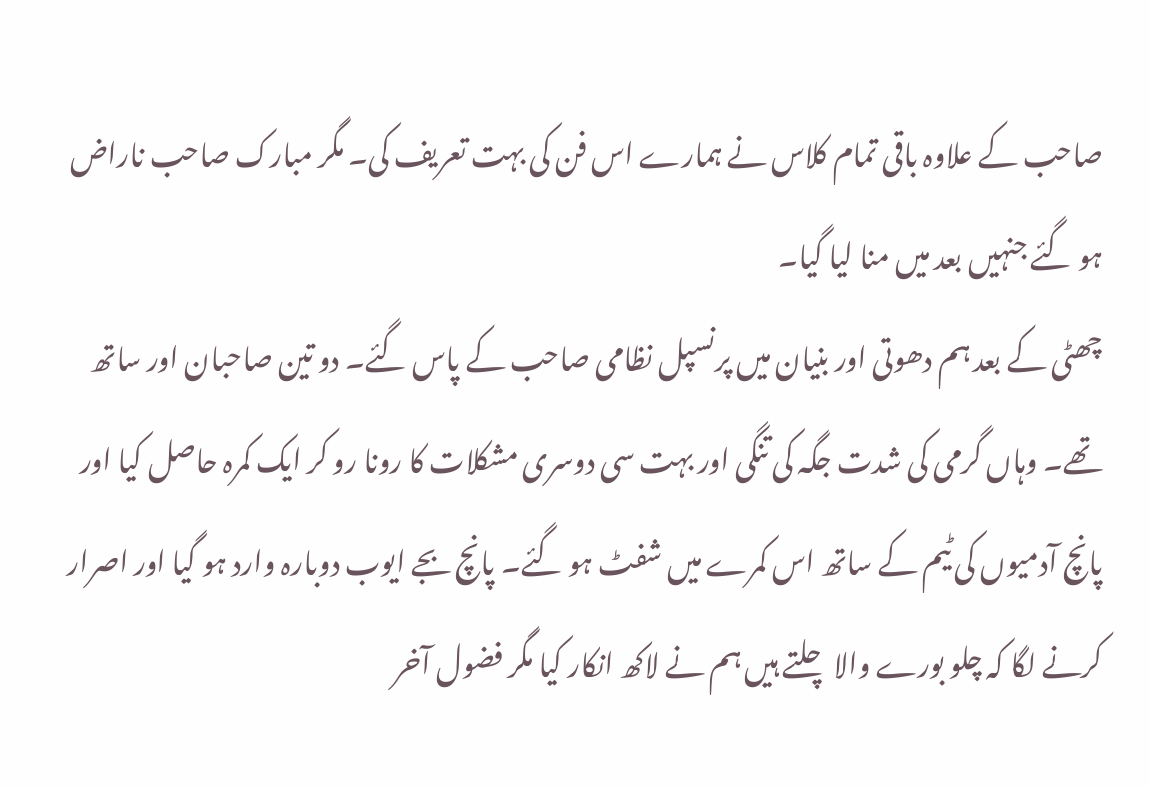صاحب کے علاوہ باقی تمام کلاس نے ہمارے اس فن کی بہت تعریف کی۔ مگر مبارک صاحب ناراض ہو گئے جنہیں بعد میں منا لیا گیا۔
چھٹی کے بعد ہم دھوتی اور بنیان میں پرنسپل نظامی صاحب کے پاس گئے۔ دو تین صاحبان اور ساتھ تھے۔ وہاں گرمی کی شدت جگہ کی تنگی اور بہت سی دوسری مشکلات کا رونا رو کر ایک کمرہ حاصل کیا اور پانچ آدمیوں کی ٹیم کے ساتھ اس کمرے میں شفٹ ہو گئے۔ پانچ بجے ایوب دوبارہ وارد ہو گیا اور اصرار کرنے لگا کہ چلو بورے والا چلتے ہیں ہم نے لاکھ انکار کیا مگر فضول آخر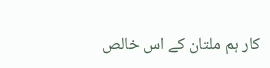کار ہم ملتان کے اس خالص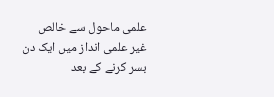علمی ماحول سے خالص غیر علمی انداز میں ایک دن بسر کرنے کے بعد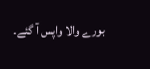بورے والا واپس آ گئے۔